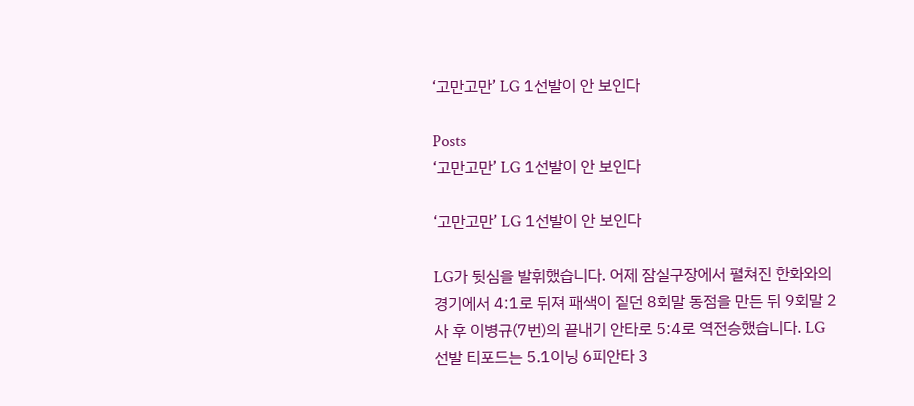‘고만고만’ LG 1선발이 안 보인다

Posts
‘고만고만’ LG 1선발이 안 보인다

‘고만고만’ LG 1선발이 안 보인다

LG가 뒷심을 발휘했습니다. 어제 잠실구장에서 펼쳐진 한화와의 경기에서 4:1로 뒤져 패색이 짙던 8회말 동점을 만든 뒤 9회말 2사 후 이병규(7번)의 끝내기 안타로 5:4로 역전승했습니다. LG 선발 티포드는 5.1이닝 6피안타 3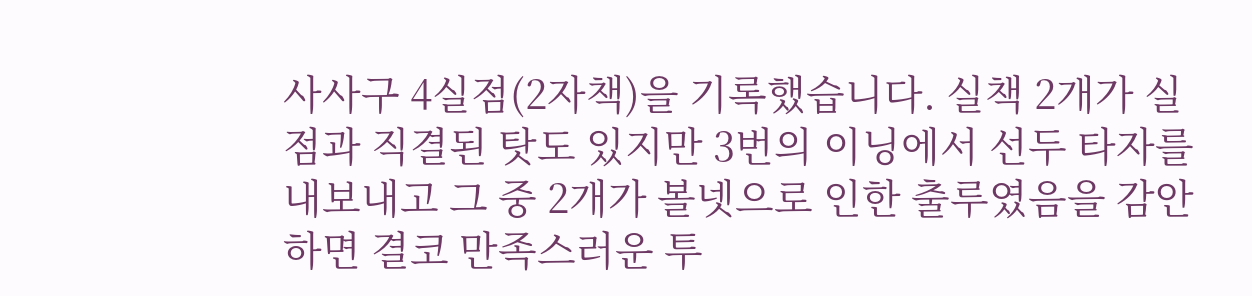사사구 4실점(2자책)을 기록했습니다. 실책 2개가 실점과 직결된 탓도 있지만 3번의 이닝에서 선두 타자를 내보내고 그 중 2개가 볼넷으로 인한 출루였음을 감안하면 결코 만족스러운 투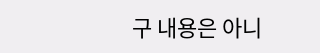구 내용은 아니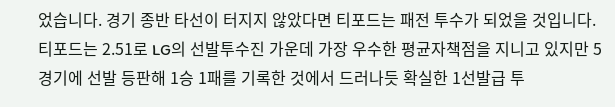었습니다. 경기 종반 타선이 터지지 않았다면 티포드는 패전 투수가 되었을 것입니다. 티포드는 2.51로 LG의 선발투수진 가운데 가장 우수한 평균자책점을 지니고 있지만 5경기에 선발 등판해 1승 1패를 기록한 것에서 드러나듯 확실한 1선발급 투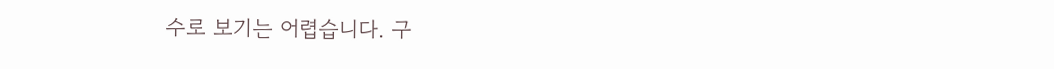수로 보기는 어렵습니다. 구